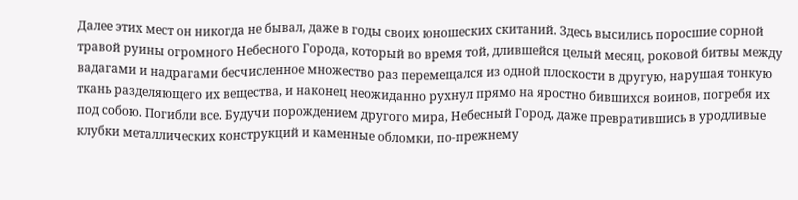Далее этих мест он никогда не бывал, даже в годы своих юношеских скитаний. Здесь высились поросшие сорной травой руины огромного Небесного Города, который во время той, длившейся целый месяц, роковой битвы между вадагами и надрагами бесчисленное множество раз перемещался из одной плоскости в другую, нарушая тонкую ткань разделяющего их вещества, и наконец неожиданно рухнул прямо на яростно бившихся воинов, погребя их под собою. Погибли все. Будучи порождением другого мира, Небесный Город, даже превратившись в уродливые клубки металлических конструкций и каменные обломки, по-прежнему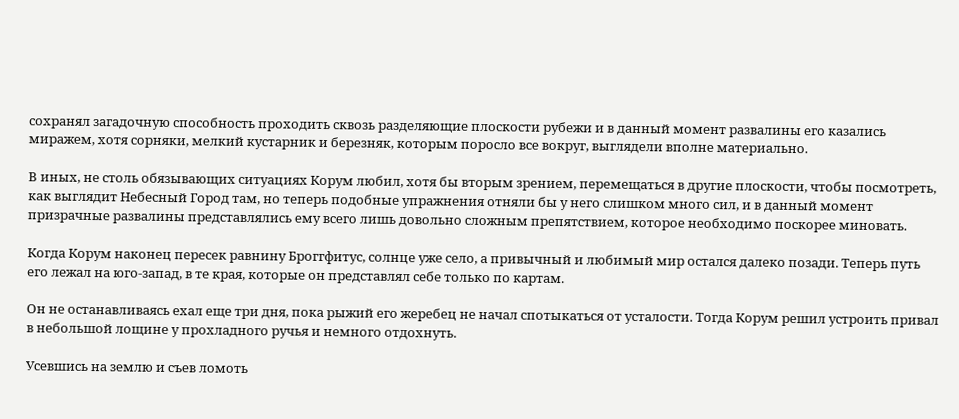сохранял загадочную способность проходить сквозь разделяющие плоскости рубежи и в данный момент развалины его казались миражем, хотя сорняки, мелкий кустарник и березняк, которым поросло все вокруг, выглядели вполне материально.

В иных, не столь обязывающих ситуациях Корум любил, хотя бы вторым зрением, перемещаться в другие плоскости, чтобы посмотреть, как выглядит Небесный Город там, но теперь подобные упражнения отняли бы у него слишком много сил, и в данный момент призрачные развалины представлялись ему всего лишь довольно сложным препятствием, которое необходимо поскорее миновать.

Когда Корум наконец пересек равнину Броггфитус, солнце уже село, а привычный и любимый мир остался далеко позади. Теперь путь его лежал на юго-запад, в те края, которые он представлял себе только по картам.

Он не останавливаясь ехал еще три дня, пока рыжий его жеребец не начал спотыкаться от усталости. Тогда Корум решил устроить привал в небольшой лощине у прохладного ручья и немного отдохнуть.

Усевшись на землю и съев ломоть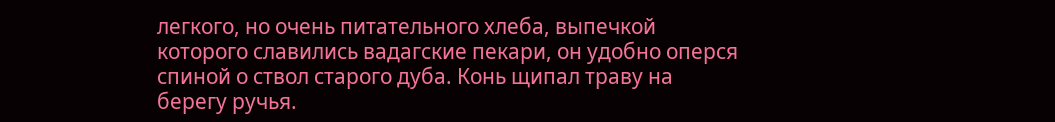легкого, но очень питательного хлеба, выпечкой которого славились вадагские пекари, он удобно оперся спиной о ствол старого дуба. Конь щипал траву на берегу ручья.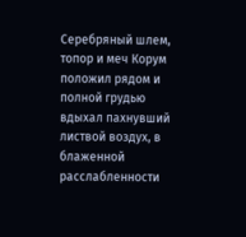Серебряный шлем, топор и меч Корум положил рядом и полной грудью вдыхал пахнувший листвой воздух, в блаженной расслабленности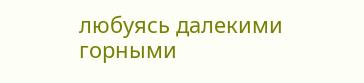любуясь далекими горными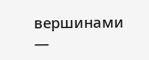вершинами —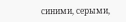синими, серыми,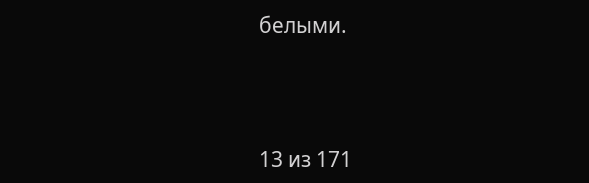белыми.



13 из 171